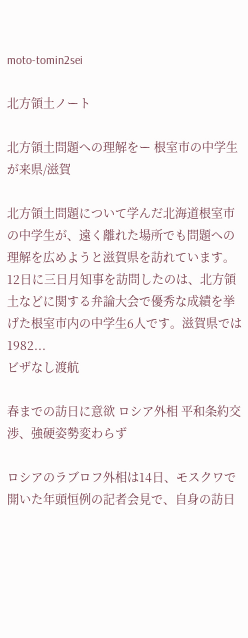moto-tomin2sei

北方領土ノート

北方領土問題への理解をー 根室市の中学生が来県/滋賀

北方領土問題について学んだ北海道根室市の中学生が、遠く離れた場所でも問題への理解を広めようと滋賀県を訪れています。12日に三日月知事を訪問したのは、北方領土などに関する弁論大会で優秀な成績を挙げた根室市内の中学生6人です。滋賀県では1982...
ビザなし渡航

春までの訪日に意欲 ロシア外相 平和条約交渉、強硬姿勢変わらず

ロシアのラブロフ外相は14日、モスクワで開いた年頭恒例の記者会見で、自身の訪日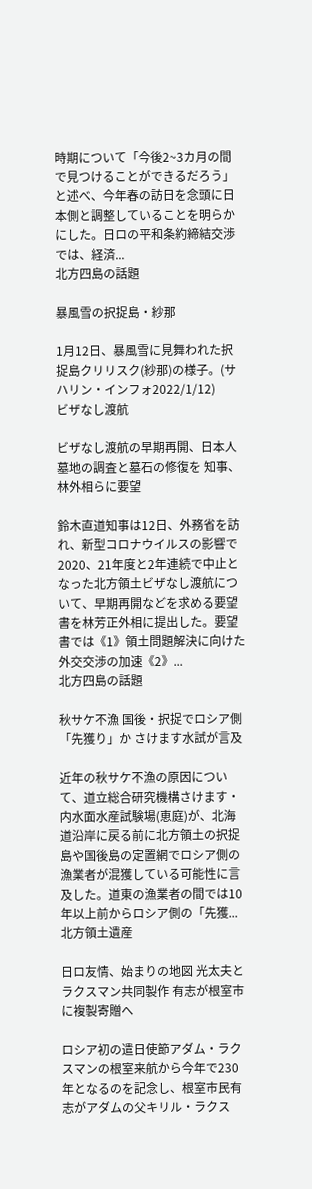時期について「今後2~3カ月の間で見つけることができるだろう」と述べ、今年春の訪日を念頭に日本側と調整していることを明らかにした。日ロの平和条約締結交渉では、経済...
北方四島の話題

暴風雪の択捉島・紗那

1月12日、暴風雪に見舞われた択捉島クリリスク(紗那)の様子。(サハリン・インフォ2022/1/12)
ビザなし渡航

ビザなし渡航の早期再開、日本人墓地の調査と墓石の修復を 知事、林外相らに要望

鈴木直道知事は12日、外務省を訪れ、新型コロナウイルスの影響で2020、21年度と2年連続で中止となった北方領土ビザなし渡航について、早期再開などを求める要望書を林芳正外相に提出した。要望書では《1》領土問題解決に向けた外交交渉の加速《2》...
北方四島の話題

秋サケ不漁 国後・択捉でロシア側「先獲り」か さけます水試が言及

近年の秋サケ不漁の原因について、道立総合研究機構さけます・内水面水産試験場(恵庭)が、北海道沿岸に戻る前に北方領土の択捉島や国後島の定置網でロシア側の漁業者が混獲している可能性に言及した。道東の漁業者の間では10年以上前からロシア側の「先獲...
北方領土遺産

日ロ友情、始まりの地図 光太夫とラクスマン共同製作 有志が根室市に複製寄贈へ

ロシア初の遣日使節アダム・ラクスマンの根室来航から今年で230年となるのを記念し、根室市民有志がアダムの父キリル・ラクス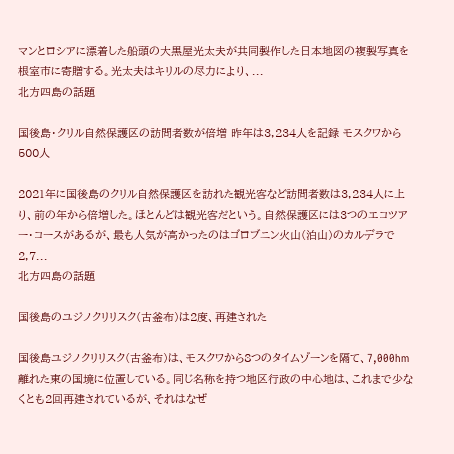マンとロシアに漂着した船頭の大黒屋光太夫が共同製作した日本地図の複製写真を根室市に寄贈する。光太夫はキリルの尽力により、...
北方四島の話題

国後島・クリル自然保護区の訪問者数が倍増 昨年は3,234人を記録 モスクワから500人

2021年に国後島のクリル自然保護区を訪れた観光客など訪問者数は3,234人に上り、前の年から倍増した。ほとんどは観光客だという。自然保護区には3つのエコツアー・コースがあるが、最も人気が高かったのはゴロブニン火山(泊山)のカルデラで2,7...
北方四島の話題

国後島のユジノクリリスク(古釜布)は2度、再建された

国後島ユジノクリリスク(古釜布)は、モスクワから8つのタイムゾーンを隔て、7,000hm離れた東の国境に位置している。同じ名称を持つ地区行政の中心地は、これまで少なくとも2回再建されているが、それはなぜ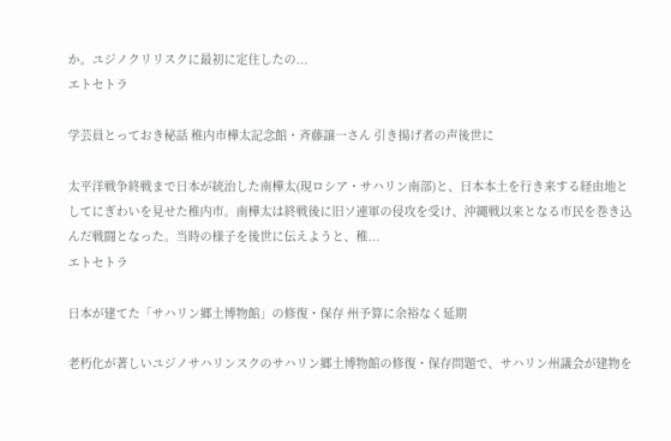か。ユジノクリリスクに最初に定住したの...
エトセトラ

学芸員とっておき秘話 稚内市樺太記念館・斉藤譲一さん 引き揚げ者の声後世に

太平洋戦争終戦まで日本が統治した南樺太(現ロシア・サハリン南部)と、日本本土を行き来する経由地としてにぎわいを見せた稚内市。南樺太は終戦後に旧ソ連軍の侵攻を受け、沖縄戦以来となる市民を巻き込んだ戦闘となった。当時の様子を後世に伝えようと、稚...
エトセトラ

日本が建てた「サハリン郷土博物館」の修復・保存 州予算に余裕なく延期

老朽化が著しいユジノサハリンスクのサハリン郷土博物館の修復・保存問題で、サハリン州議会が建物を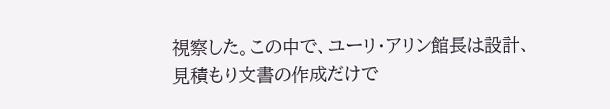視察した。この中で、ユーリ・アリン館長は設計、見積もり文書の作成だけで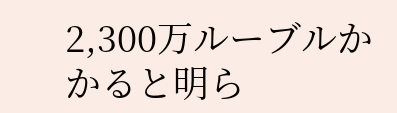2,300万ルーブルかかると明ら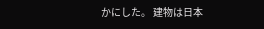かにした。 建物は日本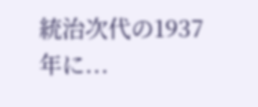統治次代の1937年に...